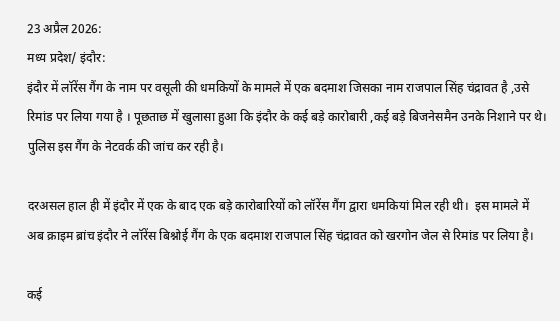23 अप्रैल 2026:
मध्य प्रदेश/ इंदौर:
इंदौर में लॉरेंस गैंग के नाम पर वसूली की धमकियों के मामले में एक बदमाश जिसका नाम राजपाल सिंह चंद्रावत है ,उसे रिमांड पर लिया गया है । पूछताछ में खुलासा हुआ कि इंदौर के कई बड़े कारोबारी ,कई बड़े बिजनेसमैन उनके निशाने पर थे।  पुलिस इस गैंग के नेटवर्क की जांच कर रही है।

दरअसल हाल ही में इंदौर में एक के बाद एक बड़े कारोबारियों को लॉरेंस गैंग द्वारा धमकियां मिल रही थी।  इस मामले में अब क्राइम ब्रांच इंदौर ने लॉरेंस बिश्नोई गैंग के एक बदमाश राजपाल सिंह चंद्रावत को खरगोन जेल से रिमांड पर लिया है।

कई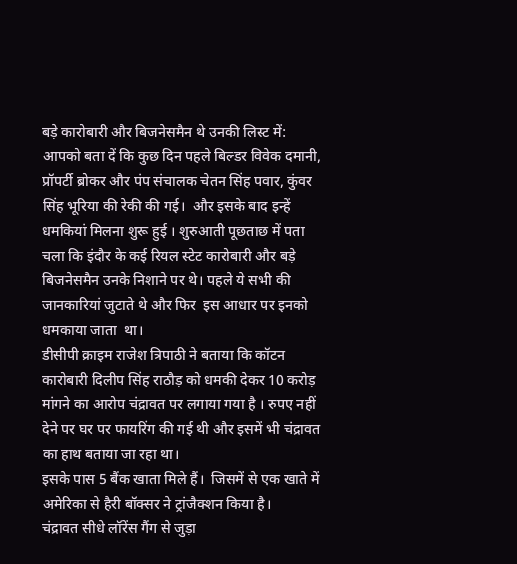बड़े कारोबारी और बिजनेसमैन थे उनकी लिस्ट में:
आपको बता दें कि कुछ दिन पहले बिल्डर विवेक दमानी, प्रॉपर्टी ब्रोकर और पंप संचालक चेतन सिंह पवार, कुंवर सिंह भूरिया की रेकी की गई।  और इसके बाद इन्हें धमकियां मिलना शुरू हुई । शुरुआती पूछताछ में पता चला कि इंदौर के कई रियल स्टेट कारोबारी और बड़े बिजनेसमैन उनके निशाने पर थे। पहले ये सभी की जानकारियां जुटाते थे और फिर  इस आधार पर इनको धमकाया जाता  था।
डीसीपी क्राइम राजेश त्रिपाठी ने बताया कि कॉटन कारोबारी दिलीप सिंह राठौड़ को धमकी देकर 10 करोड़ मांगने का आरोप चंद्रावत पर लगाया गया है । रुपए नहीं देने पर घर पर फायरिंग की गई थी और इसमें भी चंद्रावत का हाथ बताया जा रहा था।
इसके पास 5 बैंक खाता मिले हैं।  जिसमें से एक खाते में अमेरिका से हैरी बॉक्सर ने ट्रांजैक्शन किया है।
चंद्रावत सीधे लॉरेंस गैंग से जुड़ा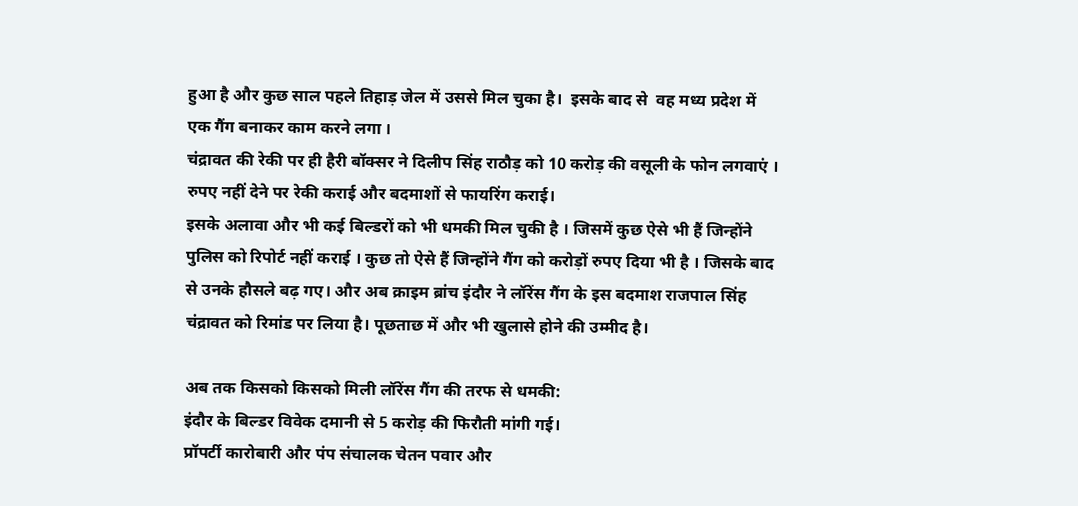हुआ है और कुछ साल पहले तिहाड़ जेल में उससे मिल चुका है।  इसके बाद से  वह मध्य प्रदेश में एक गैंग बनाकर काम करने लगा ।
चंद्रावत की रेकी पर ही हैरी बॉक्सर ने दिलीप सिंह राठौड़ को 10 करोड़ की वसूली के फोन लगवाएं ।‌ रुपए नहीं देने पर रेकी कराई और बदमाशों से फायरिंग कराई।
इसके अलावा और भी कई बिल्डरों को भी धमकी मिल चुकी है । जिसमें कुछ ऐसे भी हैं जिन्होंने पुलिस को रिपोर्ट नहीं कराई । कुछ तो ऐसे हैं जिन्होंने गैंग को करोड़ों रुपए दिया भी है । जिसके बाद से उनके हौसले बढ़ गए। और अब क्राइम ब्रांच इंदौर ने लॉरेंस गैंग के इस बदमाश राजपाल सिंह चंद्रावत को रिमांड पर लिया है। पूछताछ में और भी खुलासे होने की उम्मीद है।

अब तक किसको किसको मिली लॉरेंस गैंग की तरफ से धमकी:
इंदौर के बिल्डर विवेक दमानी से 5 करोड़ की फिरौती मांगी गई।
प्रॉपर्टी कारोबारी और पंप संचालक चेतन पवार और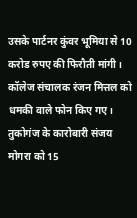उसके पार्टनर कुंवर भूमिया से 10 करोड रुपए की फिरौती मांगी।
कॉलेज संचालक रंजन मित्तल को धमकी वाले फोन किए गए।
तुकोगंज के कारोबारी संजय मोगरा को 15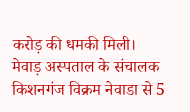करोड़ की धमकी मिली।
मेवाड़ अस्पताल के संचालक किशनगंज विक्रम नेवाडा से 5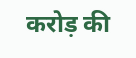करोड़ की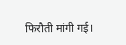फिरौती मांगी गई।